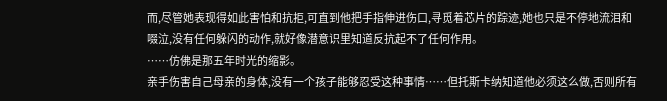而,尽管她表现得如此害怕和抗拒,可直到他把手指伸进伤口,寻觅着芯片的踪迹,她也只是不停地流泪和啜泣,没有任何躲闪的动作,就好像潜意识里知道反抗起不了任何作用。
……仿佛是那五年时光的缩影。
亲手伤害自己母亲的身体,没有一个孩子能够忍受这种事情……但托斯卡纳知道他必须这么做,否则所有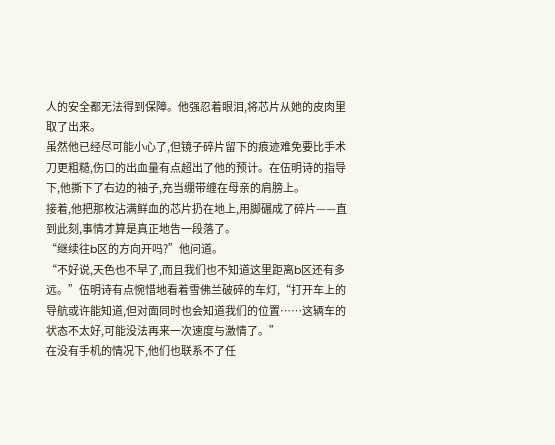人的安全都无法得到保障。他强忍着眼泪,将芯片从她的皮肉里取了出来。
虽然他已经尽可能小心了,但镜子碎片留下的痕迹难免要比手术刀更粗糙,伤口的出血量有点超出了他的预计。在伍明诗的指导下,他撕下了右边的袖子,充当绷带缠在母亲的肩膀上。
接着,他把那枚沾满鲜血的芯片扔在地上,用脚碾成了碎片——直到此刻,事情才算是真正地告一段落了。
“继续往b区的方向开吗?”他问道。
“不好说,天色也不早了,而且我们也不知道这里距离b区还有多远。”伍明诗有点惋惜地看着雪佛兰破碎的车灯,“打开车上的导航或许能知道,但对面同时也会知道我们的位置……这辆车的状态不太好,可能没法再来一次速度与激情了。”
在没有手机的情况下,他们也联系不了任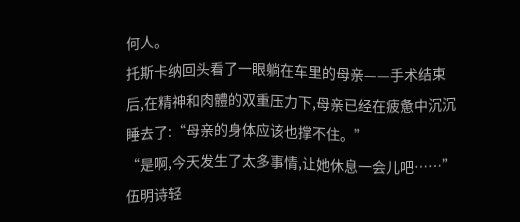何人。
托斯卡纳回头看了一眼躺在车里的母亲——手术结束后,在精神和肉體的双重压力下,母亲已经在疲惫中沉沉睡去了:“母亲的身体应该也撑不住。”
“是啊,今天发生了太多事情,让她休息一会儿吧……”伍明诗轻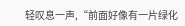轻叹息一声,“前面好像有一片绿化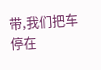带,我们把车停在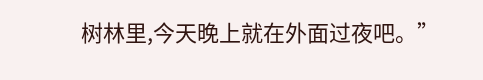树林里,今天晚上就在外面过夜吧。”